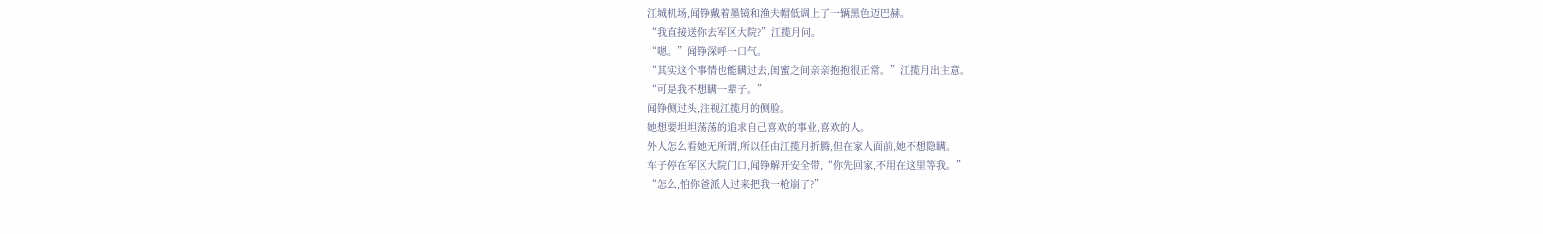江城机场,闻铮戴着墨镜和渔夫帽低调上了一辆黑色迈巴赫。
“我直接送你去军区大院?”江揽月问。
“嗯。”闻铮深呼一口气。
“其实这个事情也能瞒过去,闺蜜之间亲亲抱抱很正常。”江揽月出主意。
“可是我不想瞒一辈子。”
闻铮侧过头,注视江揽月的侧脸。
她想要坦坦荡荡的追求自己喜欢的事业,喜欢的人。
外人怎么看她无所谓,所以任由江揽月折腾,但在家人面前,她不想隐瞒。
车子停在军区大院门口,闻铮解开安全带,“你先回家,不用在这里等我。”
“怎么,怕你爸派人过来把我一枪崩了?”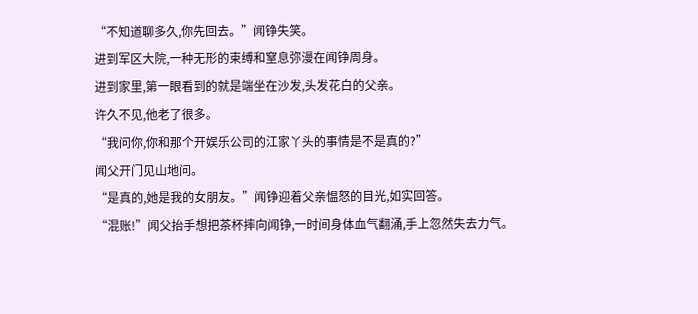“不知道聊多久,你先回去。”闻铮失笑。
进到军区大院,一种无形的束缚和窒息弥漫在闻铮周身。
进到家里,第一眼看到的就是端坐在沙发,头发花白的父亲。
许久不见,他老了很多。
“我问你,你和那个开娱乐公司的江家丫头的事情是不是真的?”
闻父开门见山地问。
“是真的,她是我的女朋友。”闻铮迎着父亲愠怒的目光,如实回答。
“混账!”闻父抬手想把茶杯摔向闻铮,一时间身体血气翻涌,手上忽然失去力气。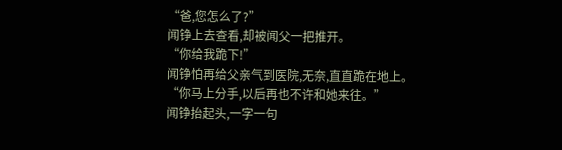“爸,您怎么了?”
闻铮上去查看,却被闻父一把推开。
“你给我跪下!”
闻铮怕再给父亲气到医院,无奈,直直跪在地上。
“你马上分手,以后再也不许和她来往。”
闻铮抬起头,一字一句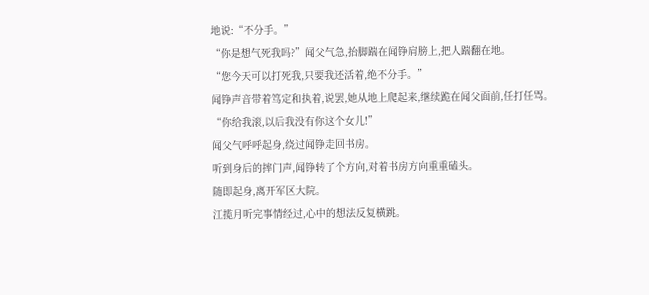地说:“不分手。”
“你是想气死我吗?”闻父气急,抬脚踹在闻铮肩膀上,把人踹翻在地。
“您今天可以打死我,只要我还活着,绝不分手。”
闻铮声音带着笃定和执着,说罢,她从地上爬起来,继续跪在闻父面前,任打任骂。
“你给我滚,以后我没有你这个女儿!”
闻父气呼呼起身,绕过闻铮走回书房。
听到身后的摔门声,闻铮转了个方向,对着书房方向重重磕头。
随即起身,离开军区大院。
江揽月听完事情经过,心中的想法反复横跳。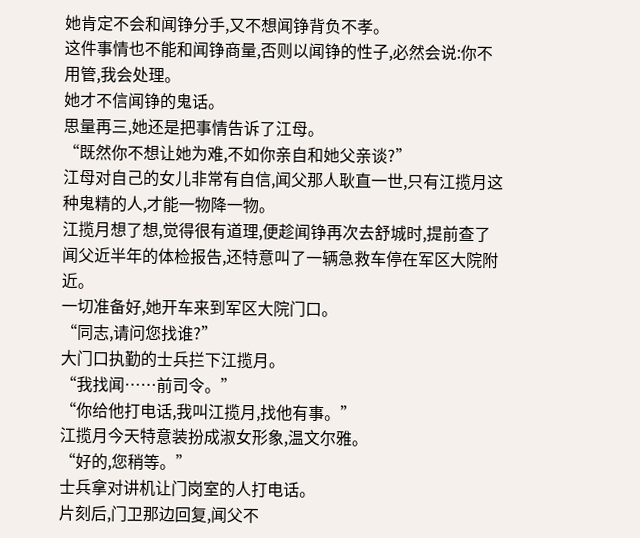她肯定不会和闻铮分手,又不想闻铮背负不孝。
这件事情也不能和闻铮商量,否则以闻铮的性子,必然会说:你不用管,我会处理。
她才不信闻铮的鬼话。
思量再三,她还是把事情告诉了江母。
“既然你不想让她为难,不如你亲自和她父亲谈?”
江母对自己的女儿非常有自信,闻父那人耿直一世,只有江揽月这种鬼精的人,才能一物降一物。
江揽月想了想,觉得很有道理,便趁闻铮再次去舒城时,提前查了闻父近半年的体检报告,还特意叫了一辆急救车停在军区大院附近。
一切准备好,她开车来到军区大院门口。
“同志,请问您找谁?”
大门口执勤的士兵拦下江揽月。
“我找闻……前司令。”
“你给他打电话,我叫江揽月,找他有事。”
江揽月今天特意装扮成淑女形象,温文尔雅。
“好的,您稍等。”
士兵拿对讲机让门岗室的人打电话。
片刻后,门卫那边回复,闻父不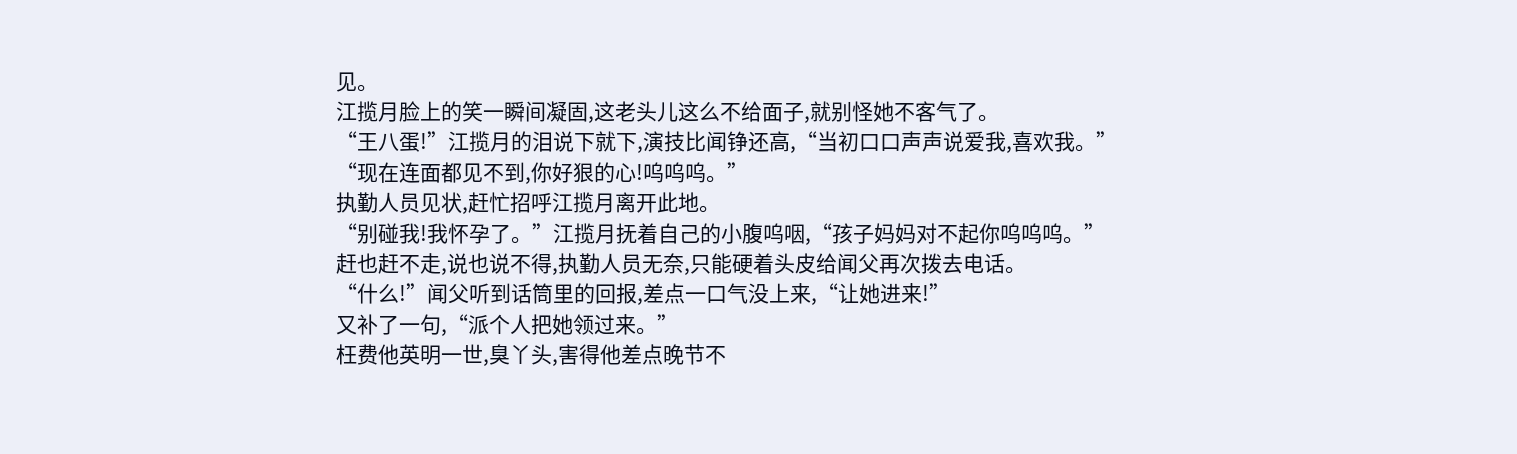见。
江揽月脸上的笑一瞬间凝固,这老头儿这么不给面子,就别怪她不客气了。
“王八蛋!”江揽月的泪说下就下,演技比闻铮还高,“当初口口声声说爱我,喜欢我。”
“现在连面都见不到,你好狠的心!呜呜呜。”
执勤人员见状,赶忙招呼江揽月离开此地。
“别碰我!我怀孕了。”江揽月抚着自己的小腹呜咽,“孩子妈妈对不起你呜呜呜。”
赶也赶不走,说也说不得,执勤人员无奈,只能硬着头皮给闻父再次拨去电话。
“什么!”闻父听到话筒里的回报,差点一口气没上来,“让她进来!”
又补了一句,“派个人把她领过来。”
枉费他英明一世,臭丫头,害得他差点晚节不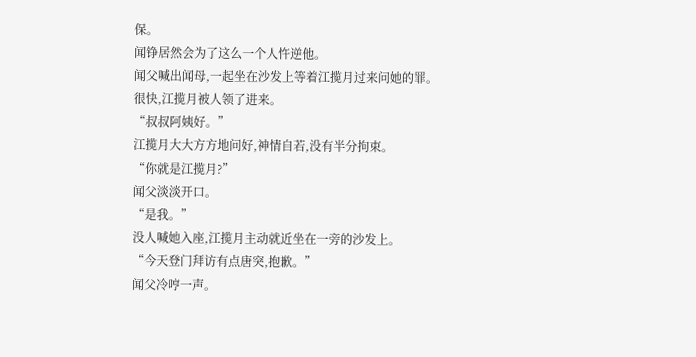保。
闻铮居然会为了这么一个人忤逆他。
闻父喊出闻母,一起坐在沙发上等着江揽月过来问她的罪。
很快,江揽月被人领了进来。
“叔叔阿姨好。”
江揽月大大方方地问好,神情自若,没有半分拘束。
“你就是江揽月?”
闻父淡淡开口。
“是我。”
没人喊她入座,江揽月主动就近坐在一旁的沙发上。
“今天登门拜访有点唐突,抱歉。”
闻父冷哼一声。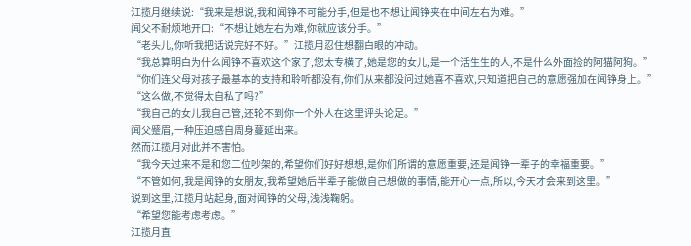江揽月继续说:“我来是想说,我和闻铮不可能分手,但是也不想让闻铮夹在中间左右为难。”
闻父不耐烦地开口:“不想让她左右为难,你就应该分手。”
“老头儿,你听我把话说完好不好。”江揽月忍住想翻白眼的冲动。
“我总算明白为什么闻铮不喜欢这个家了,您太专横了,她是您的女儿,是一个活生生的人,不是什么外面捡的阿猫阿狗。”
“你们连父母对孩子最基本的支持和聆听都没有,你们从来都没问过她喜不喜欢,只知道把自己的意愿强加在闻铮身上。”
“这么做,不觉得太自私了吗?”
“我自己的女儿我自己管,还轮不到你一个外人在这里评头论足。”
闻父蹙眉,一种压迫感自周身蔓延出来。
然而江揽月对此并不害怕。
“我今天过来不是和您二位吵架的,希望你们好好想想,是你们所谓的意愿重要,还是闻铮一辈子的幸福重要。”
“不管如何,我是闻铮的女朋友,我希望她后半辈子能做自己想做的事情,能开心一点,所以,今天才会来到这里。”
说到这里,江揽月站起身,面对闻铮的父母,浅浅鞠躬。
“希望您能考虑考虑。”
江揽月直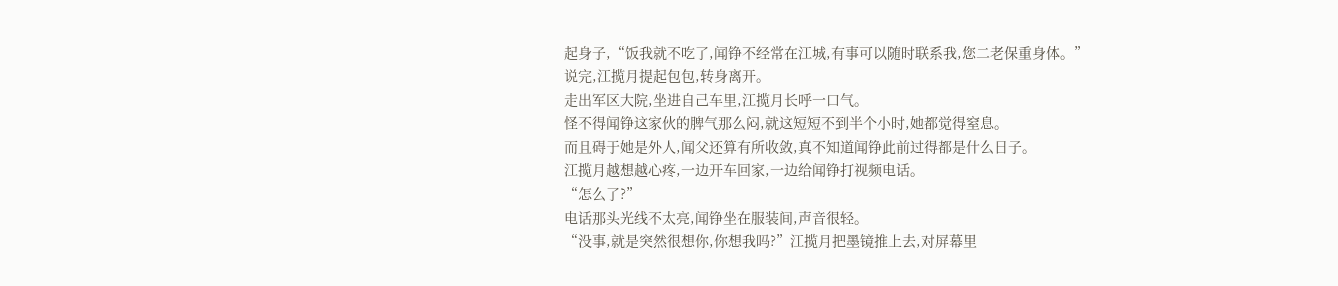起身子,“饭我就不吃了,闻铮不经常在江城,有事可以随时联系我,您二老保重身体。”
说完,江揽月提起包包,转身离开。
走出军区大院,坐进自己车里,江揽月长呼一口气。
怪不得闻铮这家伙的脾气那么闷,就这短短不到半个小时,她都觉得窒息。
而且碍于她是外人,闻父还算有所收敛,真不知道闻铮此前过得都是什么日子。
江揽月越想越心疼,一边开车回家,一边给闻铮打视频电话。
“怎么了?”
电话那头光线不太亮,闻铮坐在服装间,声音很轻。
“没事,就是突然很想你,你想我吗?”江揽月把墨镜推上去,对屏幕里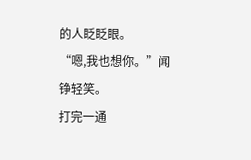的人眨眨眼。
“嗯,我也想你。”闻铮轻笑。
打完一通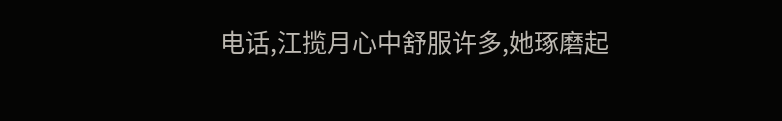电话,江揽月心中舒服许多,她琢磨起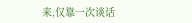来,仅靠一次谈话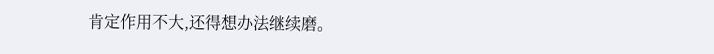肯定作用不大,还得想办法继续磨。